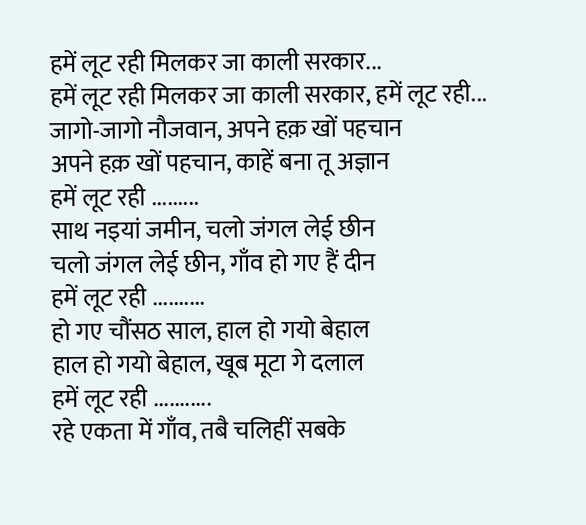हमें लूट रही मिलकर जा काली सरकार...
हमें लूट रही मिलकर जा काली सरकार, हमें लूट रही...
जागो-जागो नौजवान, अपने हक़ खों पहचान
अपने हक़ खों पहचान, काहें बना तू अज्ञान
हमें लूट रही .........
साथ नइयां जमीन, चलो जंगल लेई छीन
चलो जंगल लेई छीन, गाँव हो गए हैं दीन
हमें लूट रही ..........
हो गए चौंसठ साल, हाल हो गयो बेहाल
हाल हो गयो बेहाल, खूब मूटा गे दलाल
हमें लूट रही ...........
रहे एकता में गाँव, तबै चलिहीं सबके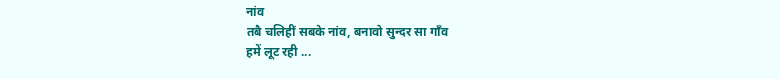नांव
तबै चलिहीं सबके नांव, बनावो सुन्दर सा गाँव
हमें लूट रही ...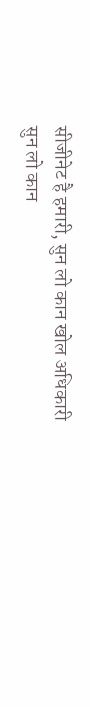सीजीनेट है हमारी, सुन लो कान खोल अधिकारी
सुन लो कान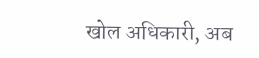खोल अधिकारी, अब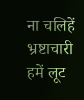ना चलिहें भ्रष्टाचारी
हमें लूट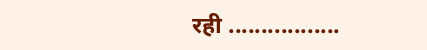रही .................